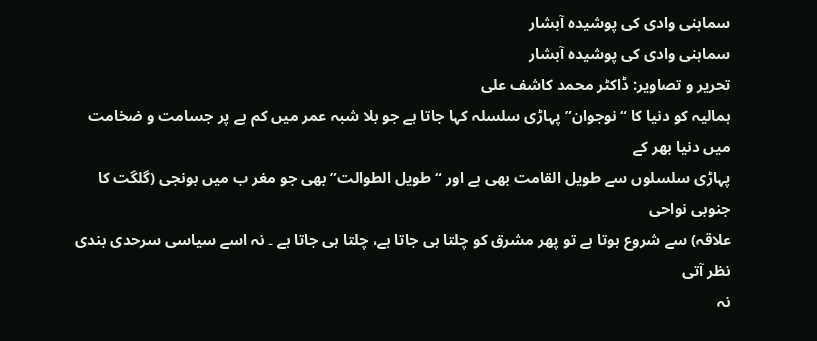سماہنی وادی کی پوشیدہ آبشار
سماہنی وادی کی پوشیدہ آبشار
تحریر و تصاویر: ڈاکٹر محمد کاشف علی
ہمالیہ کو دنیا کا “نوجوان” پہاڑی سلسلہ کہا جاتا ہے جو بلا شبہ عمر میں کم ہے پر جسامت و ضخامت میں دنیا بھر کے
پہاڑی سلسلوں سے طویل القامت بھی ہے اور “طویل الطوالت” بھی جو مغر ب میں بونجی (گلگت کا جنوبی نواحی
علاقہ) سے شروع ہوتا ہے تو پھر مشرق کو چلتا ہی جاتا ہے، چلتا ہی جاتا ہے ۔ نہ اسے سیاسی سرحدی بندی نظر آتی
نہ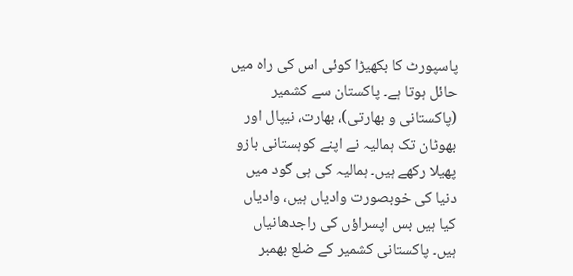پاسپورٹ کا بکھیڑا کوئی اس کی راہ میں حائل ہوتا ہے۔ پاکستان سے کشمیر (پاکستانی و بھارتی)، بھارت، نیپال اور
بھوٹان تک ہمالیہ نے اپنے کوہستانی بازو پھیلا رکھے ہیں۔ ہمالیہ کی ہی گود میں دنیا کی خوبصورت وادیاں ہیں، وادیاں
کیا ہیں بس اپسراؤں کی راجدھانیاں ہیں۔ پاکستانی کشمیر کے ضلع بھمبر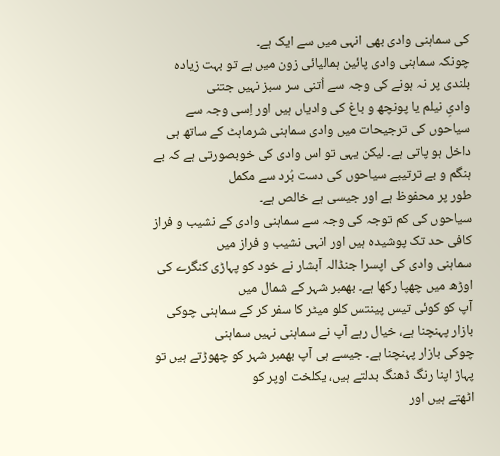کی سماہنی وادی بھی انہی میں سے ایک ہے۔
چونکہ سماہنی وادی پائین ہمالیائی زون میں ہے تو بہت زیادہ بلندی پر نہ ہونے کی وجہ سے اُتنی سر سبز نہیں جتنی
وادیِ نیلم یا پونچھ و باغ کی وادیاں ہیں اور اِسی وجہ سے سیاحوں کی ترجیحات میں وادی سماہنی شرماہٹ کے ساتھ ہی
داخل ہو پاتی ہے۔ لیکن یہی تو اس وادی کی خوبصورتی ہے کہ بے ہنگم و بے ترتیبے سیاحوں کی دست بُرد سے مکمل
طور پر محفوظ ہے اور جیسی ہے خالص ہے۔
سیاحوں کی کم توجہ کی وجہ سے سماہنی وادی کے نشیب و فراز کافی حد تک پوشیدہ ہیں اور انہی نشیب و فراز میں
سماہنی وادی کی اپسرا جنڈالہ آبشار نے خود کو پہاڑی کنگرے کی اوڑھ میں چھپا رکھا ہے۔ بھمبر شہر کے شمال میں
آپ کو کوئی تیس پینتس کلو میٹر کا سفر کر کے سماہنی چوکی بازار پہنچنا ہے، خیال رہے آپ نے سماہنی نہیں سماہنی
چوکی بازار پہنچنا ہے۔ جیسے ہی آپ بھمبر شہر کو چھوڑتے ہیں تو پہاڑ اپنا رنگ ڈھنگ بدلتے ہیں، یکلخت اوپر کو
اٹھتے ہیں اور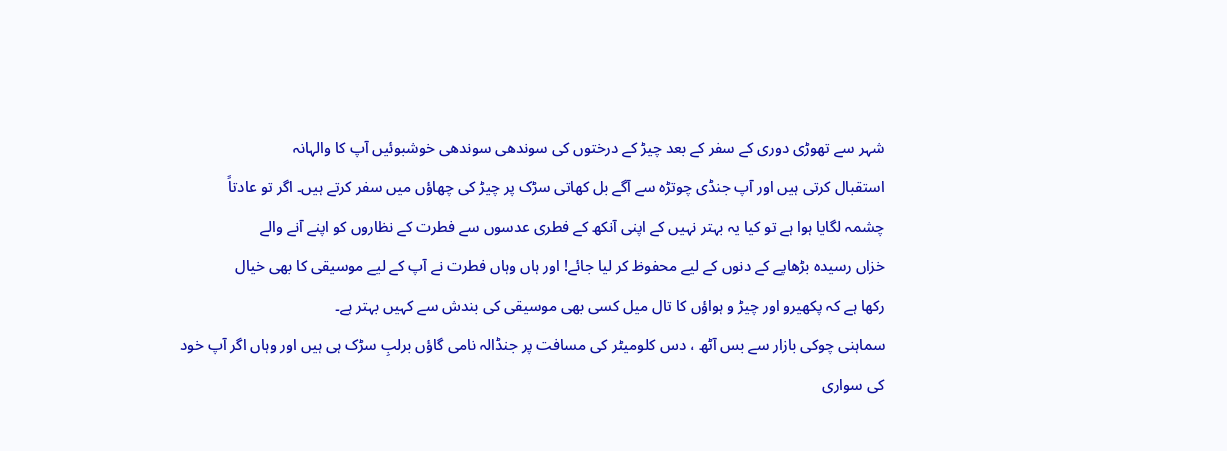شہر سے تھوڑی دوری کے سفر کے بعد چیڑ کے درختوں کی سوندھی سوندھی خوشبوئیں آپ کا والہانہ
استقبال کرتی ہیں اور آپ جنڈی چوتڑہ سے آگے بل کھاتی سڑک پر چیڑ کی چھاؤں میں سفر کرتے ہیں۔ اگر تو عادتاً
چشمہ لگایا ہوا ہے تو کیا یہ بہتر نہیں کے اپنی آنکھ کے فطری عدسوں سے فطرت کے نظاروں کو اپنے آنے والے
خزاں رسیدہ بڑھاپے کے دنوں کے لیے محفوظ کر لیا جائے! اور ہاں وہاں فطرت نے آپ کے لیے موسیقی کا بھی خیال
رکھا ہے کہ پکھیرو اور چیڑ و ہواؤں کا تال میل کسی بھی موسیقی کی بندش سے کہیں بہتر ہے۔
سماہنی چوکی بازار سے بس آٹھ ، دس کلومیٹر کی مسافت پر جنڈالہ نامی گاؤں برلبِ سڑک ہی ہیں اور وہاں اگر آپ خود
کی سواری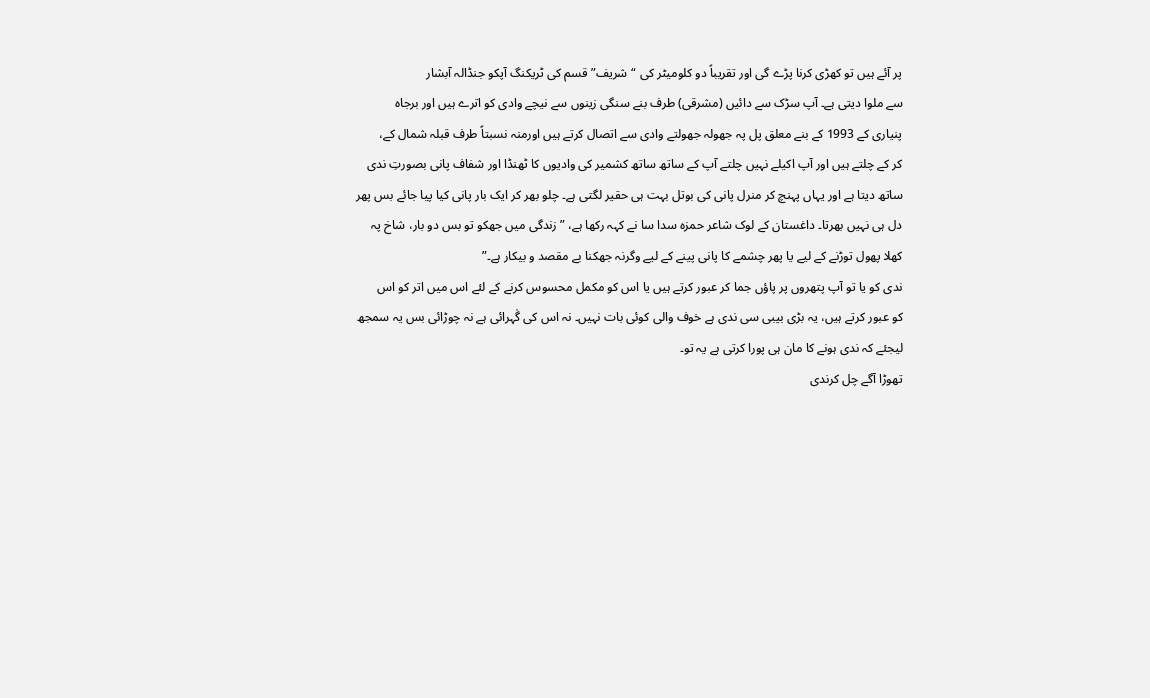پر آئے ہیں تو کھڑی کرنا پڑے گی اور تقریباً دو کلومیٹر کی “شریف” قسم کی ٹریکنگ آپکو جنڈالہ آبشار
سے ملوا دیتی ہے۔ آپ سڑک سے دائیں (مشرقی) طرف بنے سنگی زینوں سے نیچے وادی کو اترے ہیں اور برجاہ
پنیاری کے 1993 کے بنے معلق پل پہ جھولہ جھولتے وادی سے اتصال کرتے ہیں اورمنہ نسبتاً طرف قبلہ شمال کے،
کر کے چلتے ہیں اور آپ اکیلے نہیں چلتے آپ کے ساتھ ساتھ کشمیر کی وادیوں کا ٹھنڈا اور شفاف پانی بصورتِ ندی
ساتھ دیتا ہے اور یہاں پہنچ کر منرل پانی کی بوتل بہت ہی حقیر لگتی ہے۔ چلو بھر کر ایک بار پانی کیا پیا جائے بس پھر
دل ہی نہیں بھرتا۔ داغستان کے لوک شاعر حمزہ سدا سا نے کہہ رکھا ہے، ” زندگی میں جھکو تو بس دو بار، شاخ پہ
کھلا پھول توڑنے کے لیے یا پھر چشمے کا پانی پینے کے لیے وگرنہ جھکنا بے مقصد و بیکار ہے۔”
ندی کو یا تو آپ پتھروں پر پاؤں جما کر عبور کرتے ہیں یا اس کو مکمل محسوس کرنے کے لئے اس میں اتر کو اس
کو عبور کرتے ہیں، یہ بڑی بیبی سی ندی ہے خوف والی کوئی بات نہیں۔ نہ اس کی گٰہرائی ہے نہ چوڑائی بس یہ سمجھ
لیجئے کہ ندی ہونے کا مان ہی پورا کرتی ہے یہ تو۔
تھوڑا آگے چل کرندی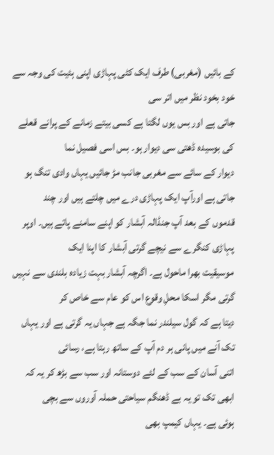کے بائیں (مغربی) طرف ایک کٹی پہاڑی اپنی ہئیت کی وجہ سے خود بخود نظر میں اتر سی
جاتی ہے اور بس یوں لگتا ہے کسی بیتے زمانے کے پرانے قعلے کی بوسیدہ ڈھتی سی دیوار ہو۔ بس اسی فصیل نما
دیوار کے سائے سے مغربی جانب مڑ جائیں یہاں وادی تنگ ہو جاتی ہے اورآپ ایک پہاڑی درے میں چلتے ہیں اور چند
قدموں کے بعد آپ جنڈالہ آبشار کو اپنے سامنے پاتے ہیں۔ اوپر پہاڑی کنگرے سے نیچے گرتی آبشار کا اپنا ایک
موسیقیت بھرا ماحول ہے۔ اگرچہ آبشار بہت زیادہ بلندی سے نہیں گرتی مگر اسکا محلِ وقوع اس کو عام سے خاص کر
دیتا ہے کہ گول سیلندر نما جگہ ہے جہاں یہ گرتی ہے اور یہاں تک آنے میں پانی ہر دم آپ کے ساتھ رہتا ہے، رسائی
اتنی آسان کے سب کے لئے دوستانہ اور سب سے بڑھ کر یہ کہ ابھی تک تو یہ بے ڈھنگم سیاحتی حملہ آوروں سے بچی
ہوئی ہے۔ یہاں کیمپ بھی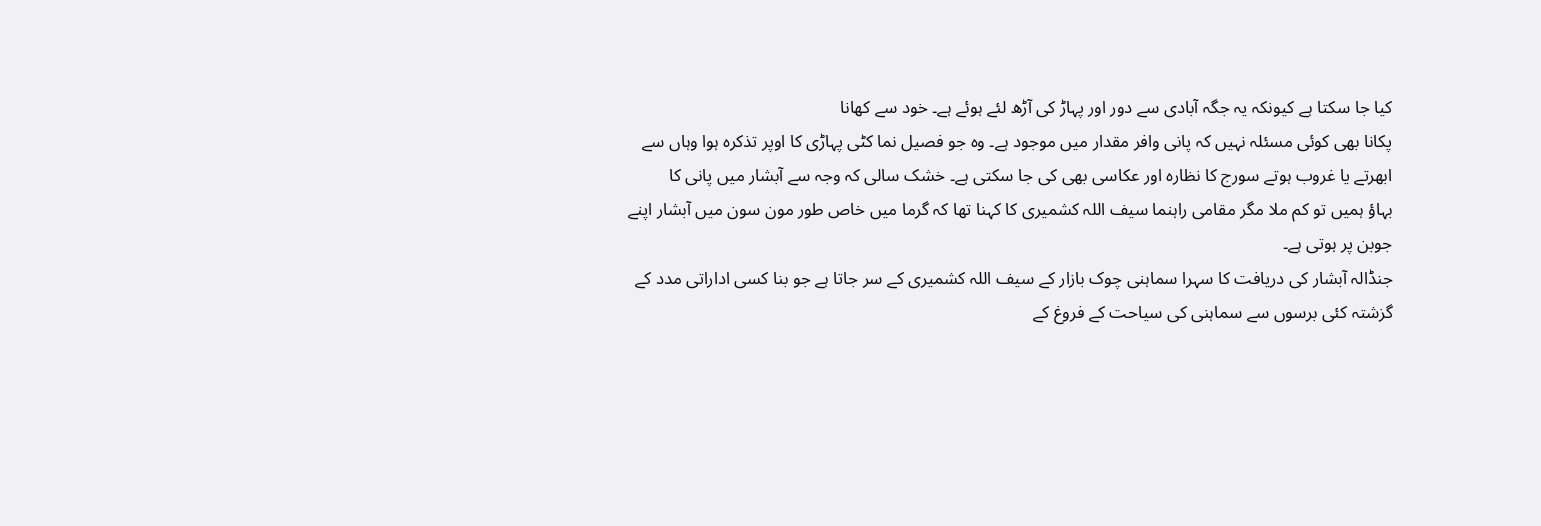کیا جا سکتا ہے کیونکہ یہ جگہ آبادی سے دور اور پہاڑ کی آڑھ لئے ہوئے ہے۔ خود سے کھانا
پکانا بھی کوئی مسئلہ نہیں کہ پانی وافر مقدار میں موجود ہے۔ وہ جو فصیل نما کٹی پہاڑی کا اوپر تذکرہ ہوا وہاں سے
ابھرتے یا غروب ہوتے سورج کا نظارہ اور عکاسی بھی کی جا سکتی ہے۔ خشک سالی کہ وجہ سے آبشار میں پانی کا
بہاؤ ہمیں تو کم ملا مگر مقامی راہنما سیف اللہ کشمیری کا کہنا تھا کہ گرما میں خاص طور مون سون میں آبشار اپنے
جوبن پر ہوتی ہے۔
جنڈالہ آبشار کی دریافت کا سہرا سماہنی چوک بازار کے سیف اللہ کشمیری کے سر جاتا ہے جو بنا کسی اداراتی مدد کے
گزشتہ کئی برسوں سے سماہنی کی سیاحت کے فروغ کے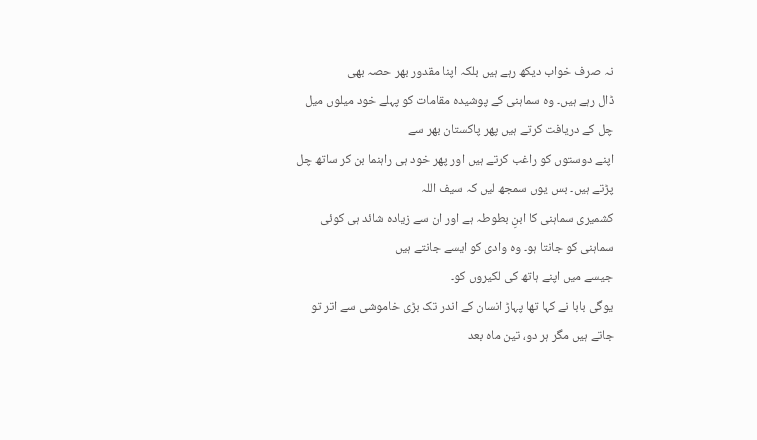نہ صرف خواب دیکھ رہے ہیں بلکہ اپنا مقدور بھر حصہ بھی
ڈال رہے ہیں۔ وہ سماہنی کے پوشیدہ مقامات کو پہلے خود میلوں میل چل کے دریافت کرتے ہیں پھر پاکستان بھر سے
اپنے دوستوں کو راغب کرتے ہیں اور پھر خود ہی راہنما بن کر ساتھ چل پڑتے ہیں۔ بس یوں سمجھ لیں کہ سیف اللہ
کشمیری سماہنی کا ابنِ بطوطہ ہے اور ان سے زیادہ شائد ہی کوئی سماہنی کو جانتا ہو۔ وہ وادی کو ایسے جانتے ہیں
جیسے میں اپنے ہاتھ کی لکیروں کو۔
یوگی بابا نے کہا تھا پہاڑ انسان کے اندر تک بڑی خاموشی سے اتر تو جاتے ہیں مگر ہر دو، تین ماہ بعد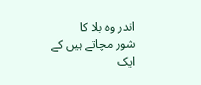اندر وہ بلا کا
شور مچاتے ہیں کے ایک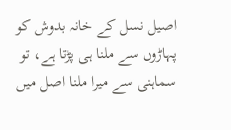اصیل نسل کے خانہ بدوش کو پہاڑوں سے ملنا ہی پڑتا ہے، تو سماہنی سے میرا ملنا اصل میں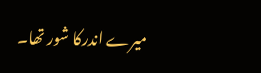میرے اندرکا شور تھا۔